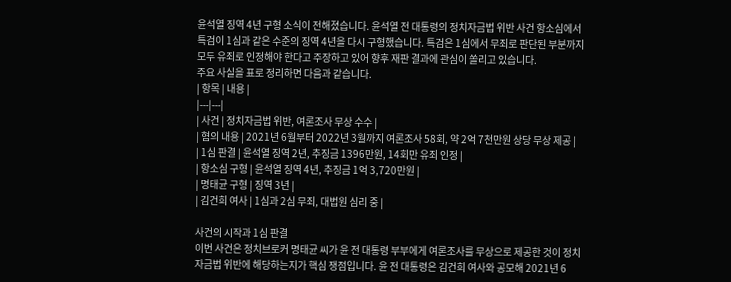윤석열 징역 4년 구형 소식이 전해졌습니다. 윤석열 전 대통령의 정치자금법 위반 사건 항소심에서 특검이 1심과 같은 수준의 징역 4년을 다시 구형했습니다. 특검은 1심에서 무죄로 판단된 부분까지 모두 유죄로 인정해야 한다고 주장하고 있어 향후 재판 결과에 관심이 쏠리고 있습니다.
주요 사실을 표로 정리하면 다음과 같습니다.
| 항목 | 내용 |
|---|---|
| 사건 | 정치자금법 위반, 여론조사 무상 수수 |
| 혐의 내용 | 2021년 6월부터 2022년 3월까지 여론조사 58회, 약 2억 7천만원 상당 무상 제공 |
| 1심 판결 | 윤석열 징역 2년, 추징금 1396만원, 14회만 유죄 인정 |
| 항소심 구형 | 윤석열 징역 4년, 추징금 1억 3,720만원 |
| 명태균 구형 | 징역 3년 |
| 김건희 여사 | 1심과 2심 무죄, 대법원 심리 중 |

사건의 시작과 1심 판결
이번 사건은 정치브로커 명태균 씨가 윤 전 대통령 부부에게 여론조사를 무상으로 제공한 것이 정치자금법 위반에 해당하는지가 핵심 쟁점입니다. 윤 전 대통령은 김건희 여사와 공모해 2021년 6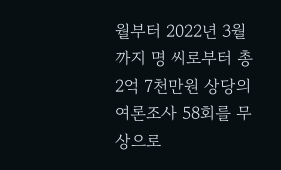월부터 2022년 3월까지 명 씨로부터 총 2억 7천만원 상당의 여론조사 58회를 무상으로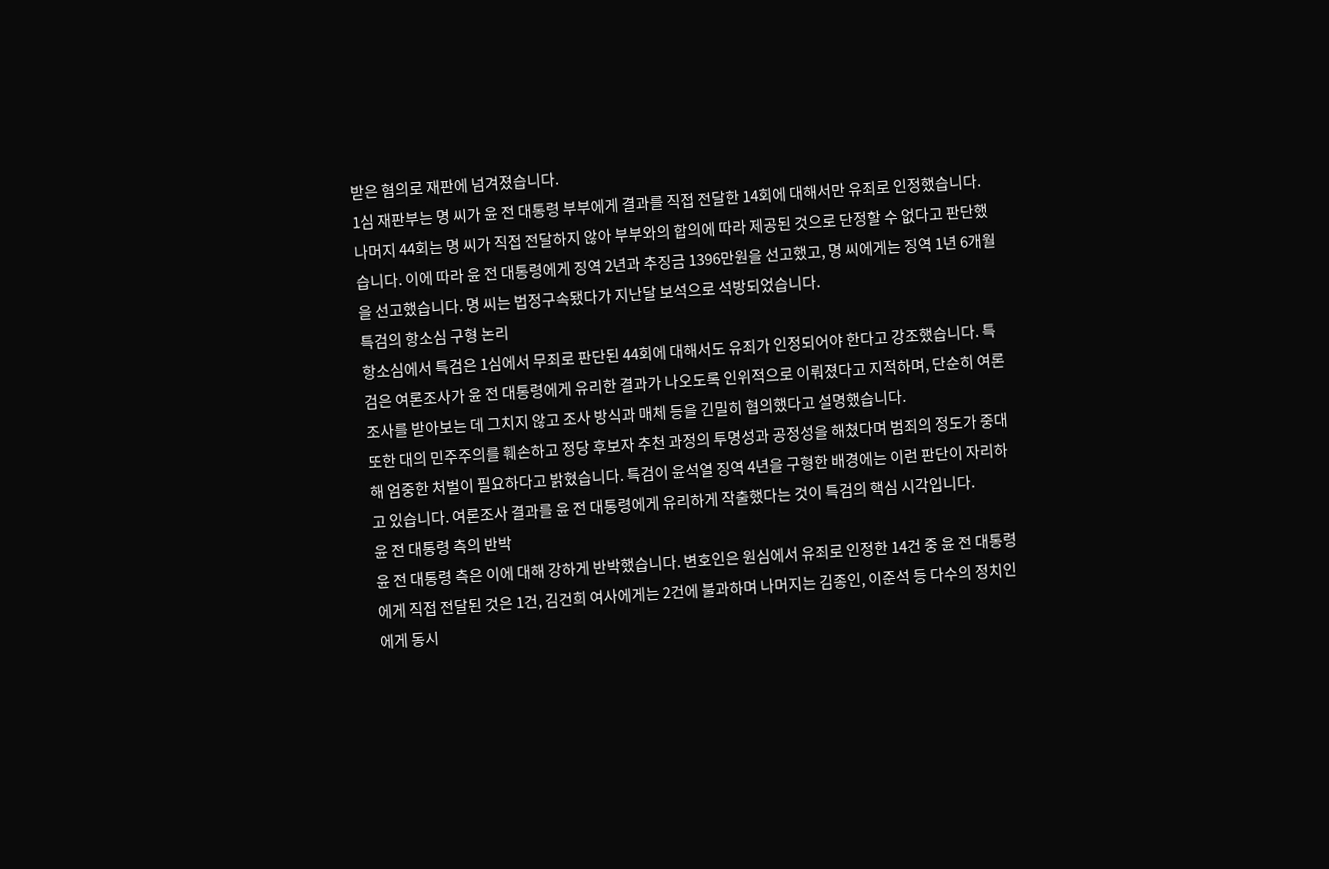받은 혐의로 재판에 넘겨졌습니다.
1심 재판부는 명 씨가 윤 전 대통령 부부에게 결과를 직접 전달한 14회에 대해서만 유죄로 인정했습니다. 나머지 44회는 명 씨가 직접 전달하지 않아 부부와의 합의에 따라 제공된 것으로 단정할 수 없다고 판단했습니다. 이에 따라 윤 전 대통령에게 징역 2년과 추징금 1396만원을 선고했고, 명 씨에게는 징역 1년 6개월을 선고했습니다. 명 씨는 법정구속됐다가 지난달 보석으로 석방되었습니다.
특검의 항소심 구형 논리
항소심에서 특검은 1심에서 무죄로 판단된 44회에 대해서도 유죄가 인정되어야 한다고 강조했습니다. 특검은 여론조사가 윤 전 대통령에게 유리한 결과가 나오도록 인위적으로 이뤄졌다고 지적하며, 단순히 여론조사를 받아보는 데 그치지 않고 조사 방식과 매체 등을 긴밀히 협의했다고 설명했습니다.
또한 대의 민주주의를 훼손하고 정당 후보자 추천 과정의 투명성과 공정성을 해쳤다며 범죄의 정도가 중대해 엄중한 처벌이 필요하다고 밝혔습니다. 특검이 윤석열 징역 4년을 구형한 배경에는 이런 판단이 자리하고 있습니다. 여론조사 결과를 윤 전 대통령에게 유리하게 작출했다는 것이 특검의 핵심 시각입니다.
윤 전 대통령 측의 반박
윤 전 대통령 측은 이에 대해 강하게 반박했습니다. 변호인은 원심에서 유죄로 인정한 14건 중 윤 전 대통령에게 직접 전달된 것은 1건, 김건희 여사에게는 2건에 불과하며 나머지는 김종인, 이준석 등 다수의 정치인에게 동시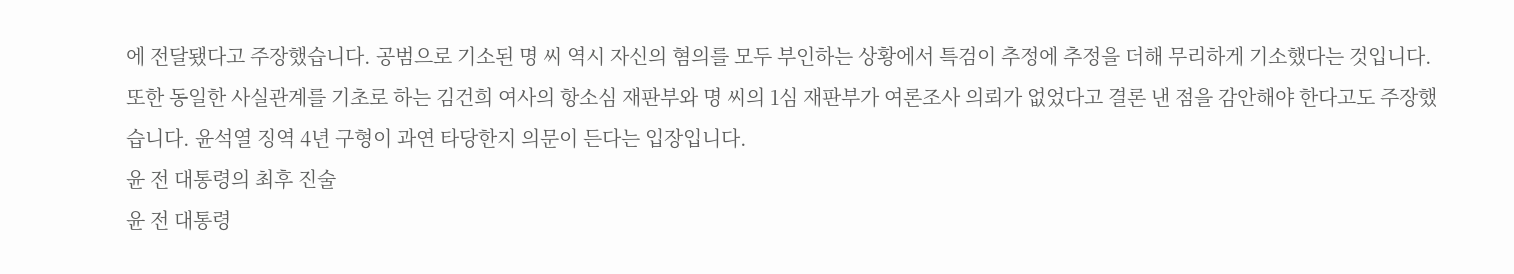에 전달됐다고 주장했습니다. 공범으로 기소된 명 씨 역시 자신의 혐의를 모두 부인하는 상황에서 특검이 추정에 추정을 더해 무리하게 기소했다는 것입니다.
또한 동일한 사실관계를 기초로 하는 김건희 여사의 항소심 재판부와 명 씨의 1심 재판부가 여론조사 의뢰가 없었다고 결론 낸 점을 감안해야 한다고도 주장했습니다. 윤석열 징역 4년 구형이 과연 타당한지 의문이 든다는 입장입니다.
윤 전 대통령의 최후 진술
윤 전 대통령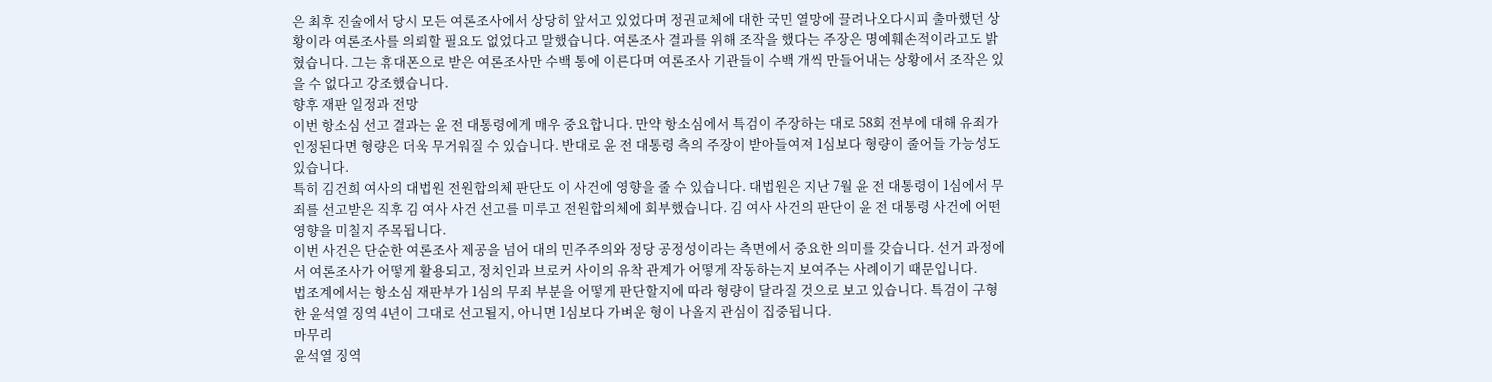은 최후 진술에서 당시 모든 여론조사에서 상당히 앞서고 있었다며 정권교체에 대한 국민 열망에 끌려나오다시피 출마했던 상황이라 여론조사를 의뢰할 필요도 없었다고 말했습니다. 여론조사 결과를 위해 조작을 했다는 주장은 명예훼손적이라고도 밝혔습니다. 그는 휴대폰으로 받은 여론조사만 수백 통에 이른다며 여론조사 기관들이 수백 개씩 만들어내는 상황에서 조작은 있을 수 없다고 강조했습니다.
향후 재판 일정과 전망
이번 항소심 선고 결과는 윤 전 대통령에게 매우 중요합니다. 만약 항소심에서 특검이 주장하는 대로 58회 전부에 대해 유죄가 인정된다면 형량은 더욱 무거워질 수 있습니다. 반대로 윤 전 대통령 측의 주장이 받아들여져 1심보다 형량이 줄어들 가능성도 있습니다.
특히 김건희 여사의 대법원 전원합의체 판단도 이 사건에 영향을 줄 수 있습니다. 대법원은 지난 7월 윤 전 대통령이 1심에서 무죄를 선고받은 직후 김 여사 사건 선고를 미루고 전원합의체에 회부했습니다. 김 여사 사건의 판단이 윤 전 대통령 사건에 어떤 영향을 미칠지 주목됩니다.
이번 사건은 단순한 여론조사 제공을 넘어 대의 민주주의와 정당 공정성이라는 측면에서 중요한 의미를 갖습니다. 선거 과정에서 여론조사가 어떻게 활용되고, 정치인과 브로커 사이의 유착 관계가 어떻게 작동하는지 보여주는 사례이기 때문입니다.
법조계에서는 항소심 재판부가 1심의 무죄 부분을 어떻게 판단할지에 따라 형량이 달라질 것으로 보고 있습니다. 특검이 구형한 윤석열 징역 4년이 그대로 선고될지, 아니면 1심보다 가벼운 형이 나올지 관심이 집중됩니다.
마무리
윤석열 징역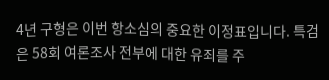4년 구형은 이번 항소심의 중요한 이정표입니다. 특검은 58회 여론조사 전부에 대한 유죄를 주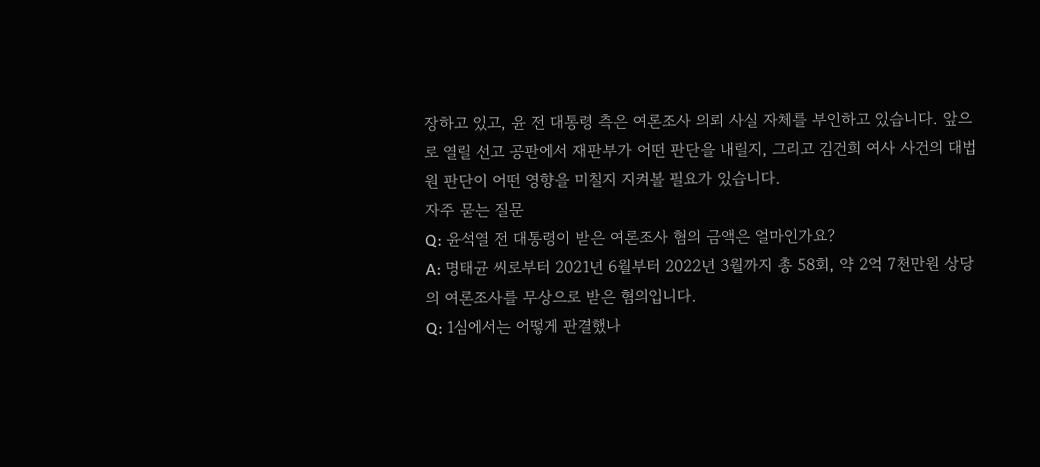장하고 있고, 윤 전 대통령 측은 여론조사 의뢰 사실 자체를 부인하고 있습니다. 앞으로 열릴 선고 공판에서 재판부가 어떤 판단을 내릴지, 그리고 김건희 여사 사건의 대법원 판단이 어떤 영향을 미칠지 지켜볼 필요가 있습니다.
자주 묻는 질문
Q: 윤석열 전 대통령이 받은 여론조사 혐의 금액은 얼마인가요?
A: 명태균 씨로부터 2021년 6월부터 2022년 3월까지 총 58회, 약 2억 7천만원 상당의 여론조사를 무상으로 받은 혐의입니다.
Q: 1심에서는 어떻게 판결했나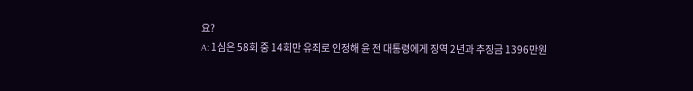요?
A: 1심은 58회 중 14회만 유죄로 인정해 윤 전 대통령에게 징역 2년과 추징금 1396만원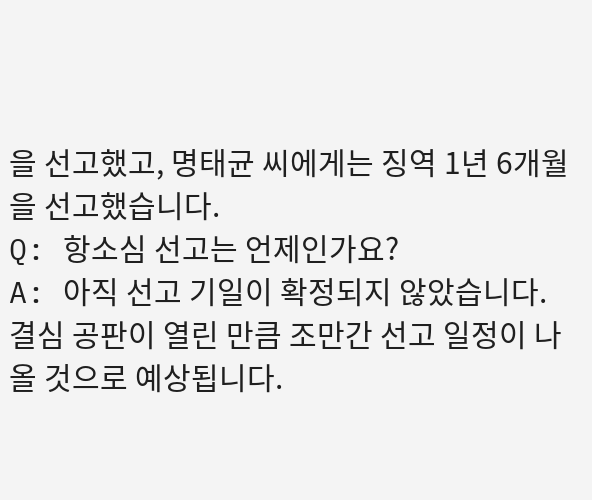을 선고했고, 명태균 씨에게는 징역 1년 6개월을 선고했습니다.
Q: 항소심 선고는 언제인가요?
A: 아직 선고 기일이 확정되지 않았습니다. 결심 공판이 열린 만큼 조만간 선고 일정이 나올 것으로 예상됩니다.